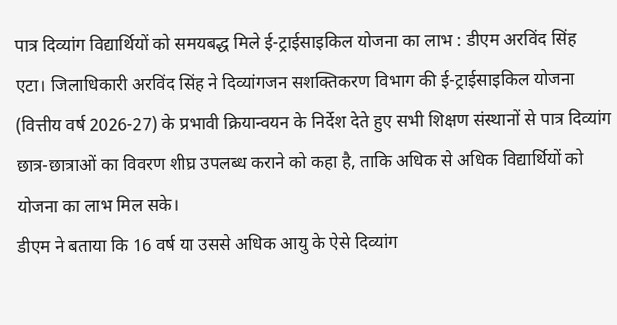पात्र दिव्यांग विद्यार्थियों को समयबद्ध मिले ई-ट्राईसाइकिल योजना का लाभ : डीएम अरविंद सिंह
एटा। जिलाधिकारी अरविंद सिंह ने दिव्यांगजन सशक्तिकरण विभाग की ई-ट्राईसाइकिल योजना (वित्तीय वर्ष 2026-27) के प्रभावी क्रियान्वयन के निर्देश देते हुए सभी शिक्षण संस्थानों से पात्र दिव्यांग छात्र-छात्राओं का विवरण शीघ्र उपलब्ध कराने को कहा है, ताकि अधिक से अधिक विद्यार्थियों को योजना का लाभ मिल सके।
डीएम ने बताया कि 16 वर्ष या उससे अधिक आयु के ऐसे दिव्यांग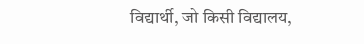विद्यार्थी, जो किसी विद्यालय,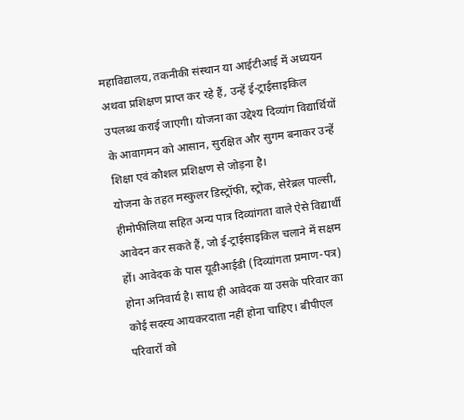महाविद्यालय, तकनीकी संस्थान या आईटीआई में अध्ययन अथवा प्रशिक्षण प्राप्त कर रहे हैं, उन्हें ई-ट्राईसाइकिल उपलब्ध कराई जाएगी। योजना का उद्देश्य दिव्यांग विद्यार्थियों के आवागमन को आसान, सुरक्षित और सुगम बनाकर उन्हें शिक्षा एवं कौशल प्रशिक्षण से जोड़ना है।
योजना के तहत मस्कुलर डिस्ट्रॉफी, स्ट्रोक, सेरेब्रल पाल्सी, हीमोफीलिया सहित अन्य पात्र दिव्यांगता वाले ऐसे विद्यार्थी आवेदन कर सकते हैं, जो ई-ट्राईसाइकिल चलाने में सक्षम हों। आवेदक के पास यूडीआईडी (दिव्यांगता प्रमाण-पत्र) होना अनिवार्य है। साथ ही आवेदक या उसके परिवार का कोई सदस्य आयकरदाता नहीं होना चाहिए। बीपीएल परिवारों को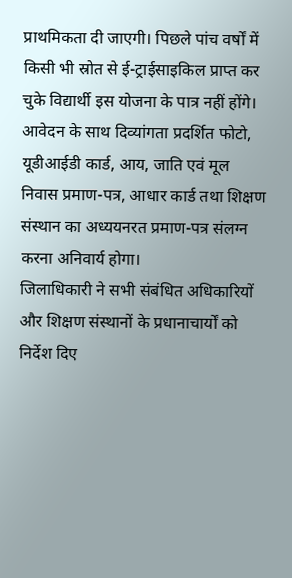प्राथमिकता दी जाएगी। पिछले पांच वर्षों में किसी भी स्रोत से ई-ट्राईसाइकिल प्राप्त कर चुके विद्यार्थी इस योजना के पात्र नहीं होंगे।
आवेदन के साथ दिव्यांगता प्रदर्शित फोटो, यूडीआईडी कार्ड, आय, जाति एवं मूल निवास प्रमाण-पत्र, आधार कार्ड तथा शिक्षण संस्थान का अध्ययनरत प्रमाण-पत्र संलग्न करना अनिवार्य होगा।
जिलाधिकारी ने सभी संबंधित अधिकारियों और शिक्षण संस्थानों के प्रधानाचार्यों को निर्देश दिए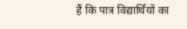हैं कि पात्र विद्यार्थियों का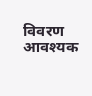विवरण आवश्यक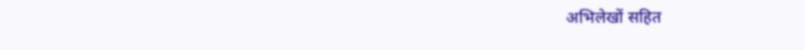अभिलेखों सहित